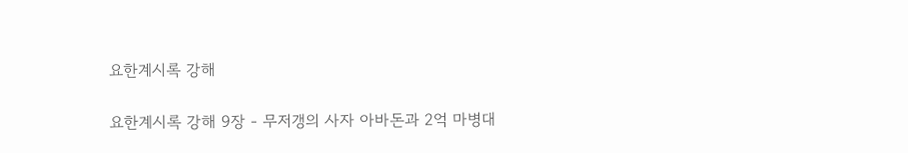요한계시록 강해

요한계시록 강해 9장 - 무저갱의 사자 아바돈과 2억 마병대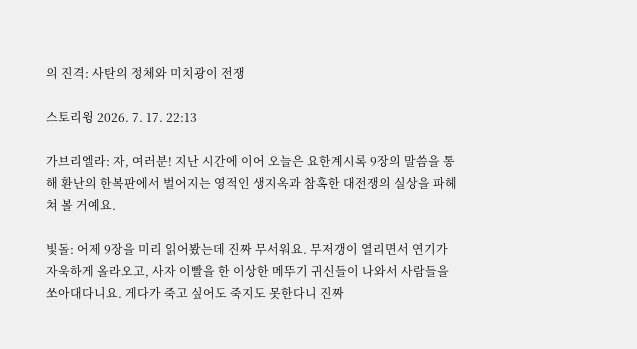의 진격: 사탄의 정체와 미치광이 전쟁

스토리윙 2026. 7. 17. 22:13

가브리엘라: 자, 여러분! 지난 시간에 이어 오늘은 요한계시록 9장의 말씀을 통해 환난의 한복판에서 벌어지는 영적인 생지옥과 참혹한 대전쟁의 실상을 파헤쳐 볼 거예요.

빛돌: 어제 9장을 미리 읽어봤는데 진짜 무서워요. 무저갱이 열리면서 연기가 자욱하게 올라오고, 사자 이빨을 한 이상한 메뚜기 귀신들이 나와서 사람들을 쏘아대다니요. 게다가 죽고 싶어도 죽지도 못한다니 진짜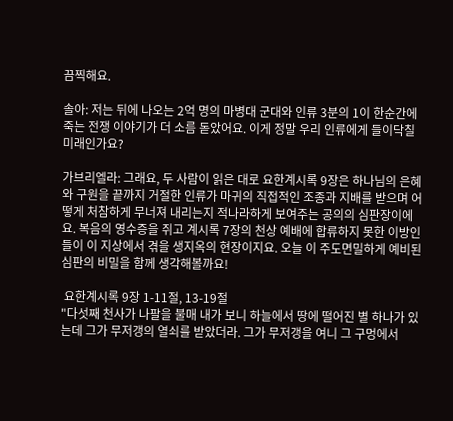끔찍해요.

솔아: 저는 뒤에 나오는 2억 명의 마병대 군대와 인류 3분의 1이 한순간에 죽는 전쟁 이야기가 더 소름 돋았어요. 이게 정말 우리 인류에게 들이닥칠 미래인가요?

가브리엘라: 그래요, 두 사람이 읽은 대로 요한계시록 9장은 하나님의 은혜와 구원을 끝까지 거절한 인류가 마귀의 직접적인 조종과 지배를 받으며 어떻게 처참하게 무너져 내리는지 적나라하게 보여주는 공의의 심판장이에요. 복음의 영수증을 쥐고 계시록 7장의 천상 예배에 합류하지 못한 이방인들이 이 지상에서 겪을 생지옥의 현장이지요. 오늘 이 주도면밀하게 예비된 심판의 비밀을 함께 생각해볼까요!

 요한계시록 9장 1-11절, 13-19절
"다섯째 천사가 나팔을 불매 내가 보니 하늘에서 땅에 떨어진 별 하나가 있는데 그가 무저갱의 열쇠를 받았더라. 그가 무저갱을 여니 그 구멍에서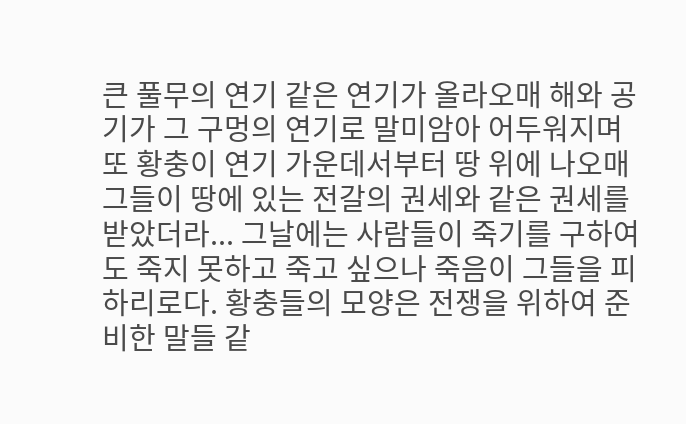큰 풀무의 연기 같은 연기가 올라오매 해와 공기가 그 구멍의 연기로 말미암아 어두워지며 또 황충이 연기 가운데서부터 땅 위에 나오매 그들이 땅에 있는 전갈의 권세와 같은 권세를 받았더라... 그날에는 사람들이 죽기를 구하여도 죽지 못하고 죽고 싶으나 죽음이 그들을 피하리로다. 황충들의 모양은 전쟁을 위하여 준비한 말들 같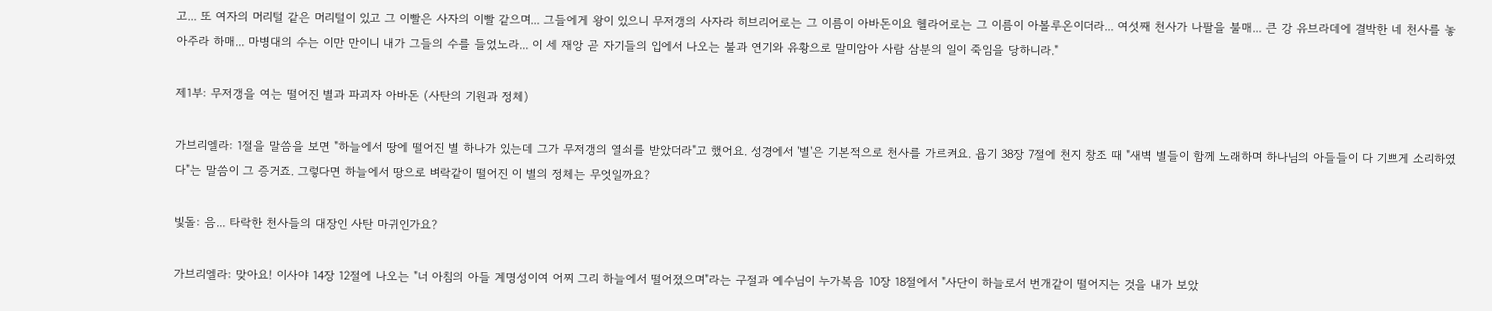고... 또 여자의 머리털 같은 머리털이 있고 그 이빨은 사자의 이빨 같으며... 그들에게 왕이 있으니 무저갱의 사자라 히브리어로는 그 이름이 아바돈이요 헬라어로는 그 이름이 아볼루온이더라... 여섯째 천사가 나팔을 불매... 큰 강 유브라데에 결박한 네 천사를 놓아주라 하매... 마병대의 수는 이만 만이니 내가 그들의 수를 들었노라... 이 세 재앙 곧 자기들의 입에서 나오는 불과 연기와 유황으로 말미암아 사람 삼분의 일이 죽임을 당하니라."

제1부: 무저갱을 여는 떨어진 별과 파괴자 아바돈 (사탄의 기원과 정체)

가브리엘라: 1절을 말씀을 보면 "하늘에서 땅에 떨어진 별 하나가 있는데 그가 무저갱의 열쇠를 받았더라"고 했어요. 성경에서 '별'은 기본적으로 천사를 가르켜요. 욥기 38장 7절에 천지 창조 때 "새벽 별들이 함께 노래하며 하나님의 아들들이 다 기쁘게 소리하였다"는 말씀이 그 증거죠. 그렇다면 하늘에서 땅으로 벼락같이 떨어진 이 별의 정체는 무엇일까요?

빛돌: 음... 타락한 천사들의 대장인 사탄 마귀인가요?

가브리엘라: 맞아요! 이사야 14장 12절에 나오는 "너 아침의 아들 계명성이여 어찌 그리 하늘에서 떨어졌으며"라는 구절과 예수님이 누가복음 10장 18절에서 "사단이 하늘로서 번개같이 떨어지는 것을 내가 보았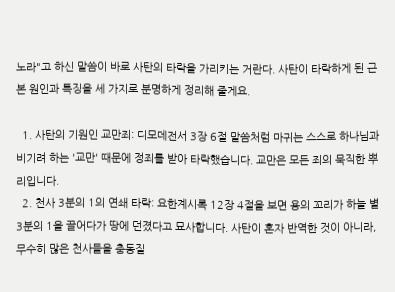노라"고 하신 말씀이 바로 사탄의 타락을 가리키는 거란다. 사탄이 타락하게 된 근본 원인과 특징을 세 가지로 분명하게 정리해 줄게요.

  1. 사탄의 기원인 교만죄: 디모데전서 3장 6절 말씀처럼 마귀는 스스로 하나님과 비기려 하는 '교만' 때문에 정죄를 받아 타락했습니다. 교만은 모든 죄의 묵직한 뿌리입니다.
  2. 천사 3분의 1의 연쇄 타락: 요한계시록 12장 4절을 보면 용의 꼬리가 하늘 별 3분의 1을 끌어다가 땅에 던졌다고 묘사합니다. 사탄이 혼자 반역한 것이 아니라, 무수히 많은 천사들을 충동질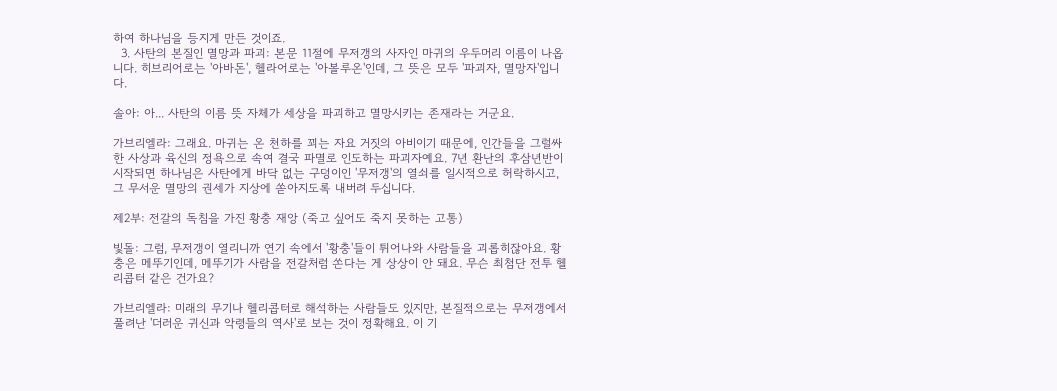하여 하나님을 등지게 만든 것이죠.
  3. 사탄의 본질인 멸망과 파괴: 본문 11절에 무저갱의 사자인 마귀의 우두머리 이름이 나옵니다. 히브리어로는 '아바돈', 헬라어로는 '아볼루온'인데, 그 뜻은 모두 '파괴자, 멸망자'입니다.

솔아: 아... 사탄의 이름 뜻 자체가 세상을 파괴하고 멸망시키는 존재라는 거군요.

가브리엘라: 그래요. 마귀는 온 천하를 꾀는 자요 거짓의 아비이기 때문에, 인간들을 그럴싸한 사상과 육신의 정욕으로 속여 결국 파멸로 인도하는 파괴자예요. 7년 환난의 후삼년반이 시작되면 하나님은 사탄에게 바닥 없는 구덩이인 '무저갱'의 열쇠를 일시적으로 허락하시고, 그 무서운 멸망의 권세가 지상에 쏟아지도록 내버려 두십니다.

제2부: 전갈의 독침을 가진 황충 재앙 (죽고 싶어도 죽지 못하는 고통)

빛돌: 그럼, 무저갱이 열리니까 연기 속에서 '황충'들이 튀어나와 사람들을 괴롭히잖아요. 황충은 메뚜기인데, 메뚜기가 사람을 전갈처럼 쏜다는 게 상상이 안 돼요. 무슨 최첨단 전투 헬리콥터 같은 건가요?

가브리엘라: 미래의 무기나 헬리콥터로 해석하는 사람들도 있지만, 본질적으로는 무저갱에서 풀려난 '더러운 귀신과 악령들의 역사'로 보는 것이 정확해요. 이 기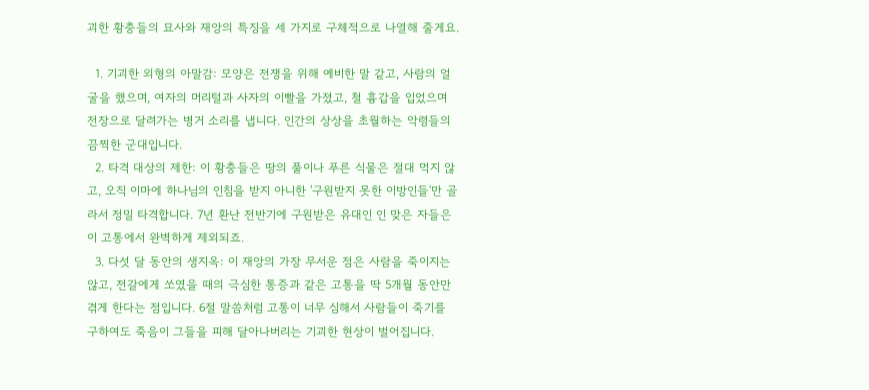괴한 황충들의 묘사와 재앙의 특징을 세 가지로 구체적으로 나열해 줄게요.

  1. 기괴한 외형의 아말감: 모양은 전쟁을 위해 예비한 말 같고, 사람의 얼굴을 했으며, 여자의 머리털과 사자의 이빨을 가졌고, 철 흉갑을 입었으며 전장으로 달려가는 병거 소리를 냅니다. 인간의 상상을 초월하는 악령들의 끔찍한 군대입니다.
  2. 타격 대상의 제한: 이 황충들은 땅의 풀이나 푸른 식물은 절대 먹지 않고, 오직 이마에 하나님의 인침을 받지 아니한 '구원받지 못한 이방인들'만 골라서 정밀 타격합니다. 7년 환난 전반기에 구원받은 유대인 인 맞은 자들은 이 고통에서 완벽하게 제외되죠.
  3. 다섯 달 동안의 생지옥: 이 재앙의 가장 무서운 점은 사람을 죽이지는 않고, 전갈에게 쏘였을 때의 극심한 통증과 같은 고통을 딱 5개월 동안만 겪게 한다는 점입니다. 6절 말씀처럼 고통이 너무 심해서 사람들이 죽기를 구하여도 죽음이 그들을 피해 달아나버리는 기괴한 현상이 벌어집니다.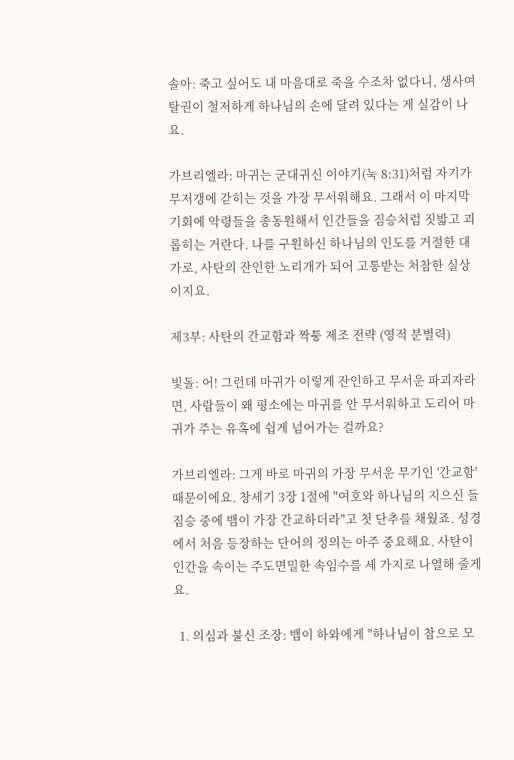솔아: 죽고 싶어도 내 마음대로 죽을 수조차 없다니, 생사여탈권이 철저하게 하나님의 손에 달려 있다는 게 실감이 나요.

가브리엘라: 마귀는 군대귀신 이야기(눅 8:31)처럼 자기가 무저갱에 갇히는 것을 가장 무서워해요. 그래서 이 마지막 기회에 악령들을 총동원해서 인간들을 짐승처럼 짓밟고 괴롭히는 거란다. 나를 구원하신 하나님의 인도를 거절한 대가로, 사탄의 잔인한 노리개가 되어 고통받는 처참한 실상이지요.

제3부: 사탄의 간교함과 짝퉁 제조 전략 (영적 분별력)

빛돌: 어! 그런데 마귀가 이렇게 잔인하고 무서운 파괴자라면, 사람들이 왜 평소에는 마귀를 안 무서워하고 도리어 마귀가 주는 유혹에 쉽게 넘어가는 걸까요?

가브리엘라: 그게 바로 마귀의 가장 무서운 무기인 '간교함' 때문이에요. 창세기 3장 1절에 "여호와 하나님의 지으신 들짐승 중에 뱀이 가장 간교하더라"고 첫 단추를 채웠죠. 성경에서 처음 등장하는 단어의 정의는 아주 중요해요. 사탄이 인간을 속이는 주도면밀한 속임수를 세 가지로 나열해 줄게요.

  1. 의심과 불신 조장: 뱀이 하와에게 "하나님이 참으로 모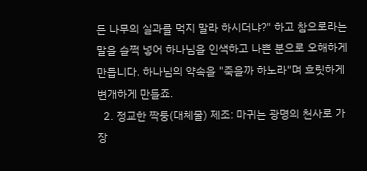든 나무의 실과를 먹지 말라 하시더냐?" 하고 참으로라는 말을 슬쩍 넣어 하나님을 인색하고 나쁜 분으로 오해하게 만듭니다. 하나님의 약속을 "죽을까 하노라"며 흐릿하게 변개하게 만들죠.
  2. 정교한 짝퉁(대체물) 제조: 마귀는 광명의 천사로 가장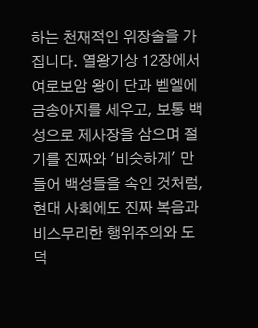하는 천재적인 위장술을 가집니다. 열왕기상 12장에서 여로보암 왕이 단과 벧엘에 금송아지를 세우고, 보통 백성으로 제사장을 삼으며 절기를 진짜와 '비슷하게' 만들어 백성들을 속인 것처럼, 현대 사회에도 진짜 복음과 비스무리한 행위주의와 도덕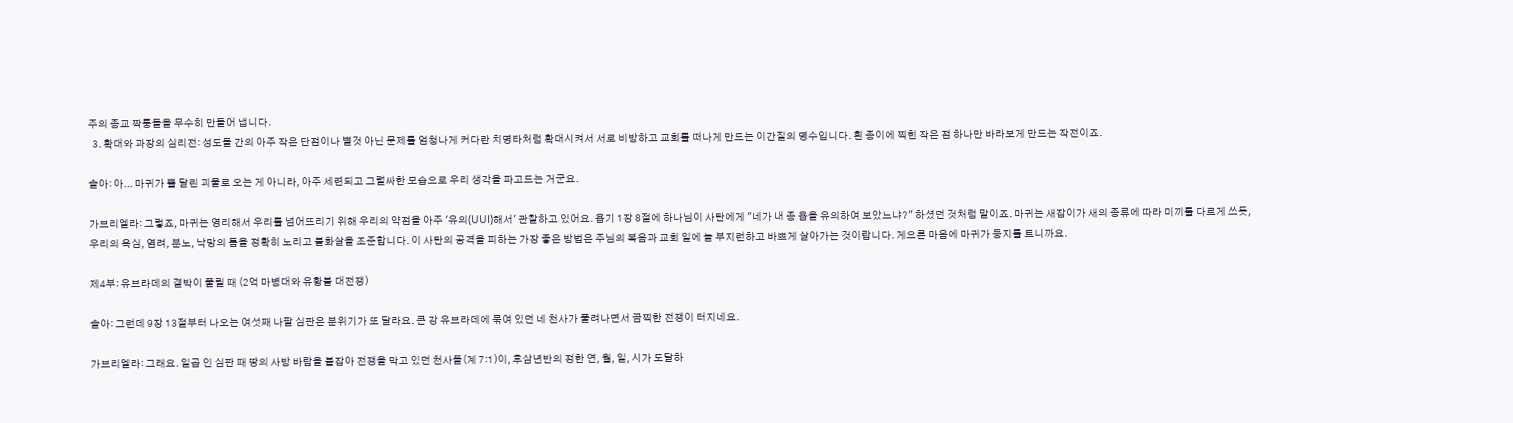주의 종교 짝퉁들을 무수히 만들어 냅니다.
  3. 확대와 과장의 심리전: 성도들 간의 아주 작은 단점이나 별것 아닌 문제를 엄청나게 커다란 치명타처럼 확대시켜서 서로 비방하고 교회를 떠나게 만드는 이간질의 명수입니다. 흰 종이에 찍힌 작은 점 하나만 바라보게 만드는 작전이죠.

솔아: 아... 마귀가 뿔 달린 괴물로 오는 게 아니라, 아주 세련되고 그럴싸한 모습으로 우리 생각을 파고드는 거군요.

가브리엘라: 그렇죠, 마귀는 영리해서 우리를 넘어뜨리기 위해 우리의 약점을 아주 '유의(UUI)해서' 관찰하고 있어요. 욥기 1장 8절에 하나님이 사탄에게 "네가 내 종 욥을 유의하여 보았느냐?" 하셨던 것처럼 말이죠. 마귀는 새잡이가 새의 종류에 따라 미끼를 다르게 쓰듯, 우리의 욕심, 염려, 분노, 낙망의 틈을 정확히 노리고 불화살을 조준합니다. 이 사탄의 공격을 피하는 가장 좋은 방법은 주님의 복음과 교회 일에 늘 부지런하고 바쁘게 살아가는 것이랍니다. 게으른 마음에 마귀가 둥지를 트니까요.

제4부: 유브라데의 결박이 풀릴 때 (2억 마병대와 유황불 대전쟁)

솔아: 그런데 9장 13절부터 나오는 여섯째 나팔 심판은 분위기가 또 달라요. 큰 강 유브라데에 묶여 있던 네 천사가 풀려나면서 끔찍한 전쟁이 터지네요.

가브리엘라: 그래요. 일곱 인 심판 때 땅의 사방 바람을 붙잡아 전쟁을 막고 있던 천사들(계 7:1)이, 후삼년반의 정한 연, 월, 일, 시가 도달하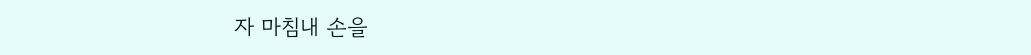자 마침내 손을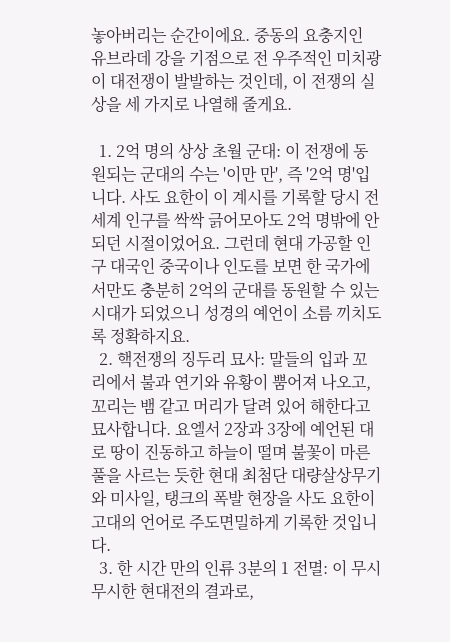놓아버리는 순간이에요. 중동의 요충지인 유브라데 강을 기점으로 전 우주적인 미치광이 대전쟁이 발발하는 것인데, 이 전쟁의 실상을 세 가지로 나열해 줄게요.

  1. 2억 명의 상상 초월 군대: 이 전쟁에 동원되는 군대의 수는 '이만 만', 즉 '2억 명'입니다. 사도 요한이 이 계시를 기록할 당시 전 세계 인구를 싹싹 긁어모아도 2억 명밖에 안 되던 시절이었어요. 그런데 현대 가공할 인구 대국인 중국이나 인도를 보면 한 국가에서만도 충분히 2억의 군대를 동원할 수 있는 시대가 되었으니 성경의 예언이 소름 끼치도록 정확하지요.
  2. 핵전쟁의 징두리 묘사: 말들의 입과 꼬리에서 불과 연기와 유황이 뿜어져 나오고, 꼬리는 뱀 같고 머리가 달려 있어 해한다고 묘사합니다. 요엘서 2장과 3장에 예언된 대로 땅이 진동하고 하늘이 떨며 불꽃이 마른 풀을 사르는 듯한 현대 최첨단 대량살상무기와 미사일, 탱크의 폭발 현장을 사도 요한이 고대의 언어로 주도면밀하게 기록한 것입니다.
  3. 한 시간 만의 인류 3분의 1 전멸: 이 무시무시한 현대전의 결과로,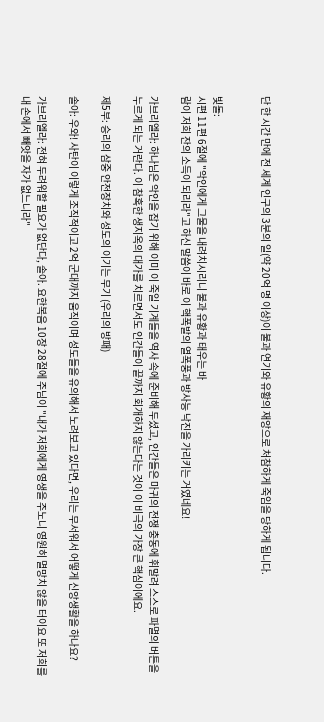단 한 시간 만에 전 세계 인구의 3분의 일(약 20억 명 이상)이 불과 연기와 유황의 재앙으로 처참하게 죽임을 당하게 됩니다.


빛돌:
시편 11편 6절에 "악인에게 그물을 내려치시리니 불과 유황과 태우는 바
람이 저희 잔의 소득이 되리라"고 하신 말씀이 바로 이 핵폭발의 열폭풍과 방사능 낙진을 가리키는 거였네요!

가브리엘라: 하나님은 악인을 잡기 위해 이미 이 죽일 기계들을 역사 속에 준비해 두셨고, 인간들은 마귀의 전쟁 충동에 휘말려 스스로 파멸의 버튼을 누르게 되는 거란다. 이 참혹한 생지옥의 대가를 치르면서도 인간들이 끝까지 회개하지 않는다는 것이 이 비극의 가장 큰 핵심이에요.

제5부: 승리의 삼중 안전장치와 성도의 이기는 무기 (우리의 방패)

솔아: 우와! 사탄이 이렇게 조직적이고 2억 군대까지 움직이며 성도들을 유의해서 노려보고 있다면, 우리는 무서워서 어떻게 신앙생활을 하나요?

가브리엘라: 전혀 두려워할 필요가 없단다, 솔아. 요한복음 10장 28절에 주님이 "내가 저희에게 영생을 주노니 영원히 멸망치 않을 터이요 또 저희를 내 손에서 빼앗을 자가 없느니라"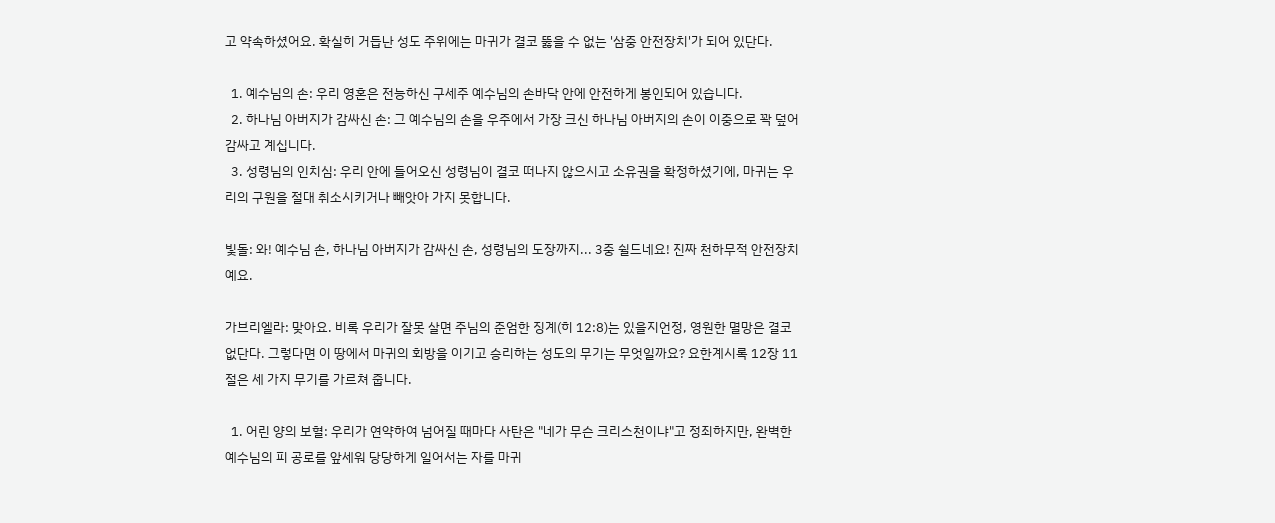고 약속하셨어요. 확실히 거듭난 성도 주위에는 마귀가 결코 뚫을 수 없는 '삼중 안전장치'가 되어 있단다.

  1. 예수님의 손: 우리 영혼은 전능하신 구세주 예수님의 손바닥 안에 안전하게 봉인되어 있습니다.
  2. 하나님 아버지가 감싸신 손: 그 예수님의 손을 우주에서 가장 크신 하나님 아버지의 손이 이중으로 꽉 덮어 감싸고 계십니다.
  3. 성령님의 인치심: 우리 안에 들어오신 성령님이 결코 떠나지 않으시고 소유권을 확정하셨기에, 마귀는 우리의 구원을 절대 취소시키거나 빼앗아 가지 못합니다.

빛돌: 와! 예수님 손, 하나님 아버지가 감싸신 손, 성령님의 도장까지... 3중 쉴드네요! 진짜 천하무적 안전장치예요.

가브리엘라: 맞아요. 비록 우리가 잘못 살면 주님의 준엄한 징계(히 12:8)는 있을지언정, 영원한 멸망은 결코 없단다. 그렇다면 이 땅에서 마귀의 회방을 이기고 승리하는 성도의 무기는 무엇일까요? 요한계시록 12장 11절은 세 가지 무기를 가르쳐 줍니다.

  1. 어린 양의 보혈: 우리가 연약하여 넘어질 때마다 사탄은 "네가 무슨 크리스천이냐"고 정죄하지만, 완벽한 예수님의 피 공로를 앞세워 당당하게 일어서는 자를 마귀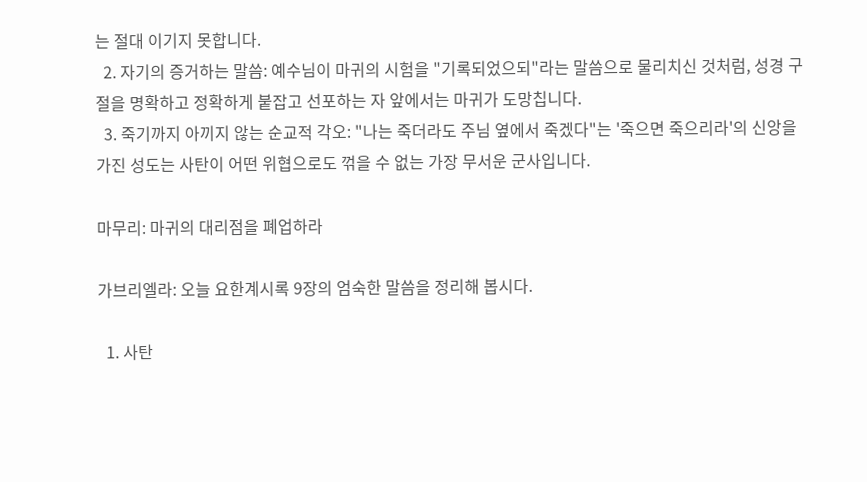는 절대 이기지 못합니다.
  2. 자기의 증거하는 말씀: 예수님이 마귀의 시험을 "기록되었으되"라는 말씀으로 물리치신 것처럼, 성경 구절을 명확하고 정확하게 붙잡고 선포하는 자 앞에서는 마귀가 도망칩니다.
  3. 죽기까지 아끼지 않는 순교적 각오: "나는 죽더라도 주님 옆에서 죽겠다"는 '죽으면 죽으리라'의 신앙을 가진 성도는 사탄이 어떤 위협으로도 꺾을 수 없는 가장 무서운 군사입니다.

마무리: 마귀의 대리점을 폐업하라

가브리엘라: 오늘 요한계시록 9장의 엄숙한 말씀을 정리해 봅시다.

  1. 사탄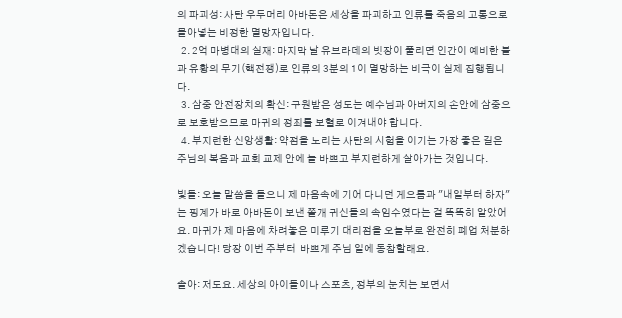의 파괴성: 사탄 우두머리 아바돈은 세상을 파괴하고 인류를 죽음의 고통으로 몰아넣는 비정한 멸망자입니다.
  2. 2억 마병대의 실재: 마지막 날 유브라데의 빗장이 풀리면 인간이 예비한 불과 유황의 무기(핵전쟁)로 인류의 3분의 1이 멸망하는 비극이 실제 집행됩니다.
  3. 삼중 안전장치의 확신: 구원받은 성도는 예수님과 아버지의 손안에 삼중으로 보호받으므로 마귀의 정죄를 보혈로 이겨내야 합니다.
  4. 부지런한 신앙생활: 약점을 노리는 사탄의 시험을 이기는 가장 좋은 길은 주님의 복음과 교회 교제 안에 늘 바쁘고 부지런하게 살아가는 것입니다.

빛돌: 오늘 말씀을 들으니 제 마음속에 기어 다니던 게으름과 "내일부터 하자"는 핑계가 바로 아바돈이 보낸 쫄개 귀신들의 속임수였다는 걸 똑똑히 알았어요. 마귀가 제 마음에 차려놓은 미루기 대리점을 오늘부로 완전히 폐업 처분하겠습니다! 당장 이번 주부터  바쁘게 주님 일에 동참할래요.

솔아: 저도요. 세상의 아이돌이나 스포츠, 정부의 눈치는 보면서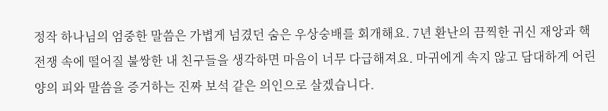정작 하나님의 엄중한 말씀은 가볍게 넘겼던 숨은 우상숭배를 회개해요. 7년 환난의 끔찍한 귀신 재앙과 핵전쟁 속에 떨어질 불쌍한 내 친구들을 생각하면 마음이 너무 다급해져요. 마귀에게 속지 않고 담대하게 어린 양의 피와 말씀을 증거하는 진짜 보석 같은 의인으로 살겠습니다.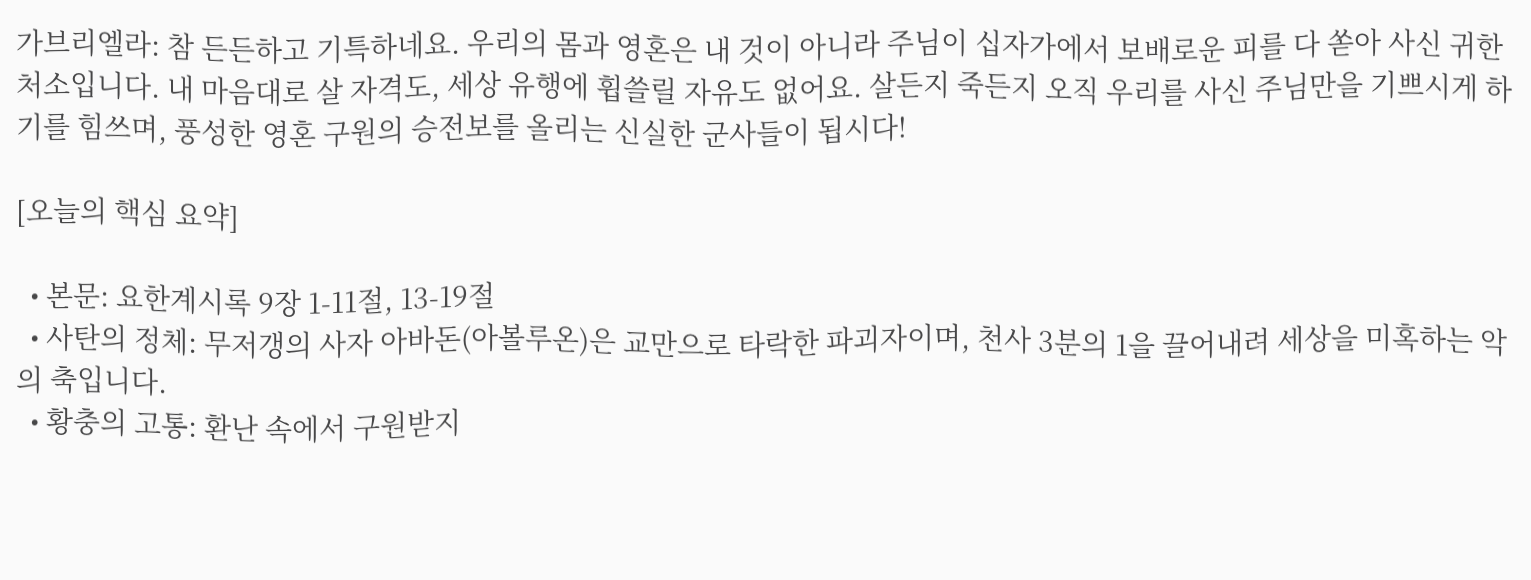가브리엘라: 참 든든하고 기특하네요. 우리의 몸과 영혼은 내 것이 아니라 주님이 십자가에서 보배로운 피를 다 쏟아 사신 귀한 처소입니다. 내 마음대로 살 자격도, 세상 유행에 휩쓸릴 자유도 없어요. 살든지 죽든지 오직 우리를 사신 주님만을 기쁘시게 하기를 힘쓰며, 풍성한 영혼 구원의 승전보를 올리는 신실한 군사들이 됩시다!

[오늘의 핵심 요약]

  • 본문: 요한계시록 9장 1-11절, 13-19절
  • 사탄의 정체: 무저갱의 사자 아바돈(아볼루온)은 교만으로 타락한 파괴자이며, 천사 3분의 1을 끌어내려 세상을 미혹하는 악의 축입니다.
  • 황충의 고통: 환난 속에서 구원받지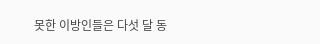못한 이방인들은 다섯 달 동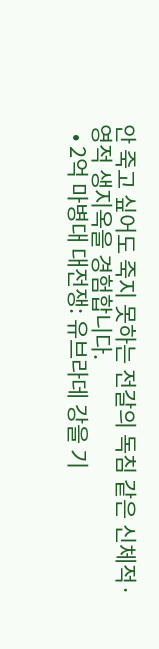안 죽고 싶어도 죽지 못하는 전갈의 독침 같은 신체적·영적 생지옥을 경험합니다.
  • 2억 마병대 대전쟁: 유브라데 강을 기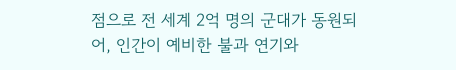점으로 전 세계 2억 명의 군대가 동원되어, 인간이 예비한 불과 연기와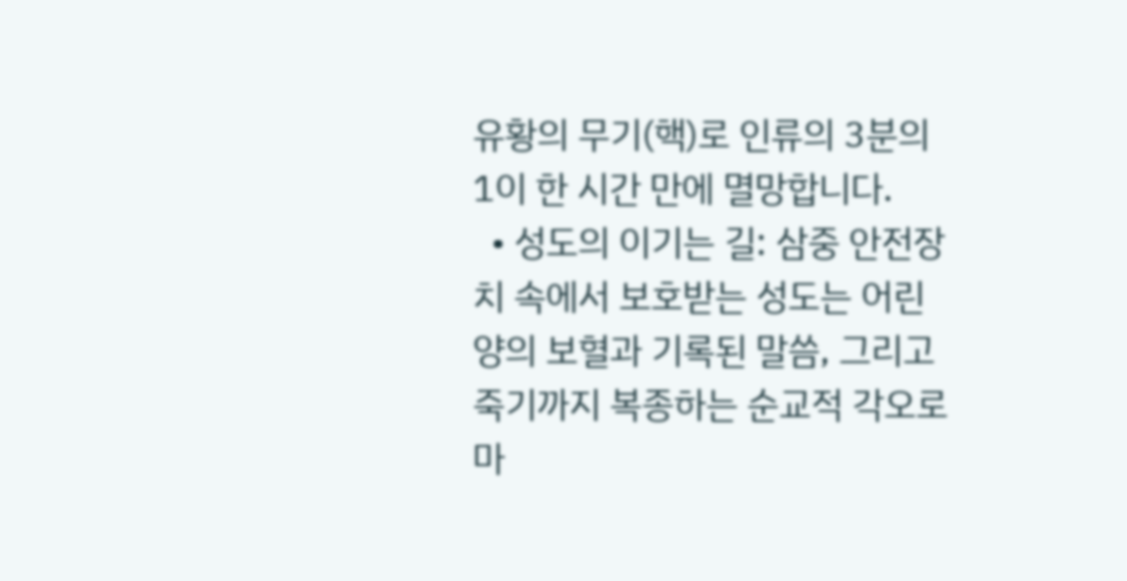유황의 무기(핵)로 인류의 3분의 1이 한 시간 만에 멸망합니다.
  • 성도의 이기는 길: 삼중 안전장치 속에서 보호받는 성도는 어린 양의 보혈과 기록된 말씀, 그리고 죽기까지 복종하는 순교적 각오로 마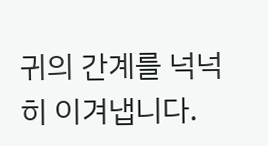귀의 간계를 넉넉히 이겨냅니다.